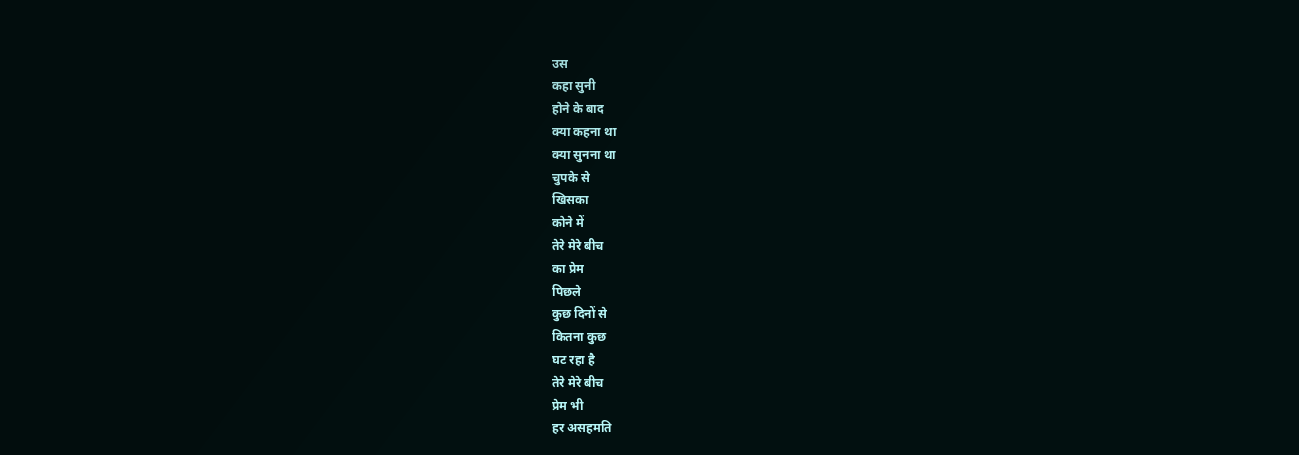उस
कहा सुनी
होने के बाद
क्या कहना था
क्या सुनना था
चुपके से
खिसका
कोने में
तेरे मेरे बीच
का प्रेम
पिछले
कुछ दिनों से
कितना कुछ
घट रहा है
तेरे मेरे बीच
प्रेम भी
हर असहमति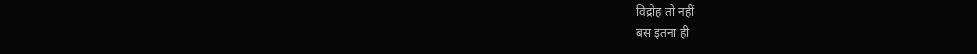विद्रोह तो नहीं
बस इतना ही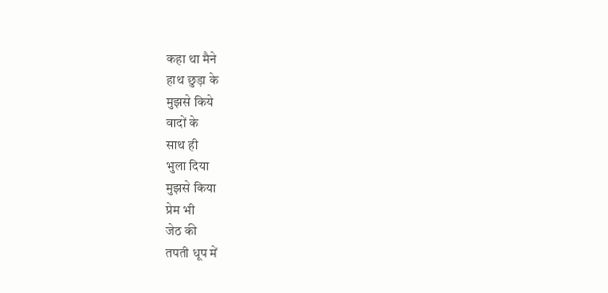कहा था मैने
हाथ छुड़ा के
मुझसे किये
वादों के
साथ ही
भुला दिया
मुझसे किया
प्रेम भी
जेठ की
तपती धूप में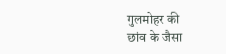गुलमोहर की
छांव के जैसा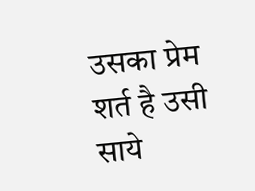उसका प्रेम
शर्त है उसी
साये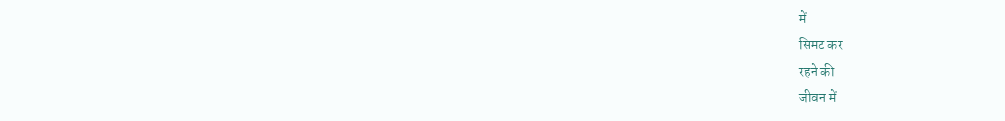में
सिमट कर
रहने की
जीवन में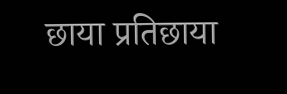छाया प्रतिछाया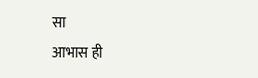सा
आभास ही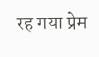रह गया प्रेम